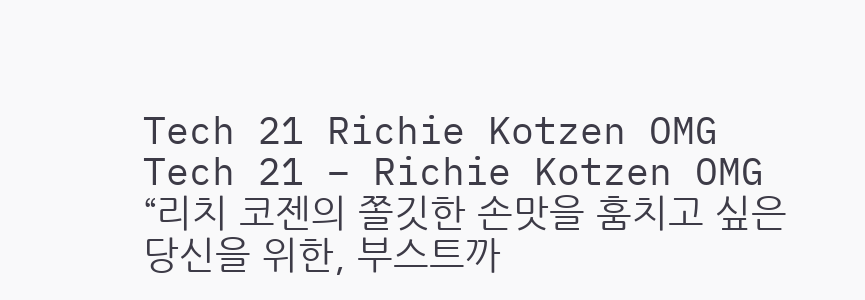Tech 21 Richie Kotzen OMG
Tech 21 – Richie Kotzen OMG
“리치 코젠의 쫄깃한 손맛을 훔치고 싶은 당신을 위한, 부스트까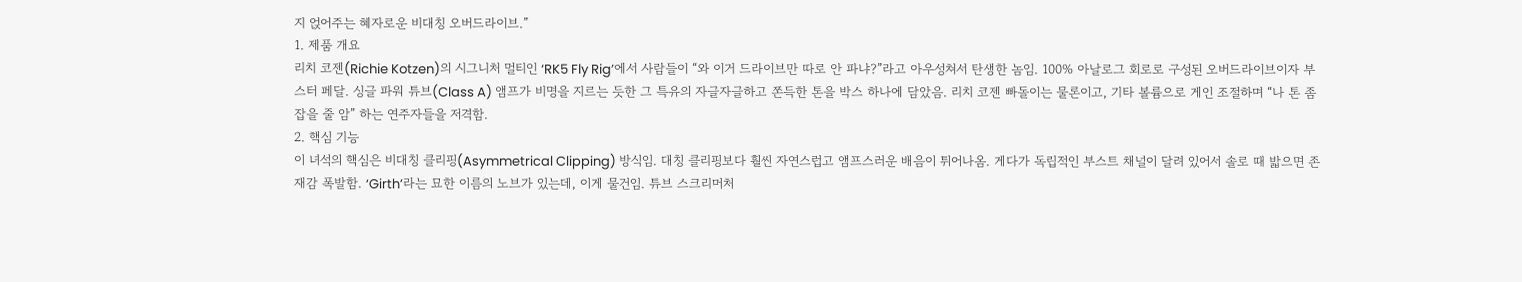지 얹어주는 혜자로운 비대칭 오버드라이브.”
1. 제품 개요
리치 코젠(Richie Kotzen)의 시그니처 멀티인 ‘RK5 Fly Rig’에서 사람들이 “와 이거 드라이브만 따로 안 파냐?”라고 아우성쳐서 탄생한 놈임. 100% 아날로그 회로로 구성된 오버드라이브이자 부스터 페달. 싱글 파워 튜브(Class A) 앰프가 비명을 지르는 듯한 그 특유의 자글자글하고 쫀득한 톤을 박스 하나에 담았음. 리치 코젠 빠돌이는 물론이고, 기타 볼륨으로 게인 조절하며 “나 톤 좀 잡을 줄 암” 하는 연주자들을 저격함.
2. 핵심 기능
이 녀석의 핵심은 비대칭 클리핑(Asymmetrical Clipping) 방식임. 대칭 클리핑보다 훨씬 자연스럽고 앰프스러운 배음이 튀어나옴. 게다가 독립적인 부스트 채널이 달려 있어서 솔로 때 밟으면 존재감 폭발함. ‘Girth’라는 묘한 이름의 노브가 있는데, 이게 물건임. 튜브 스크리머처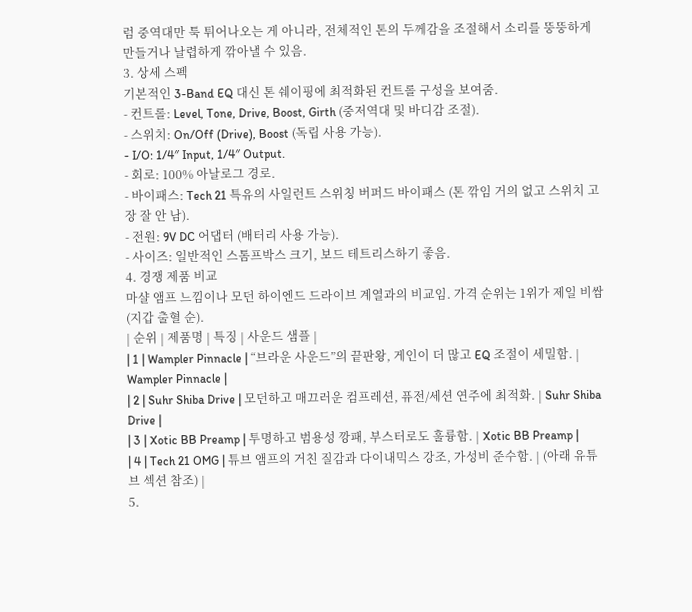럼 중역대만 툭 튀어나오는 게 아니라, 전체적인 톤의 두께감을 조절해서 소리를 뚱뚱하게 만들거나 날렵하게 깎아낼 수 있음.
3. 상세 스펙
기본적인 3-Band EQ 대신 톤 쉐이핑에 최적화된 컨트롤 구성을 보여줌.
- 컨트롤: Level, Tone, Drive, Boost, Girth (중저역대 및 바디감 조절).
- 스위치: On/Off (Drive), Boost (독립 사용 가능).
- I/O: 1/4″ Input, 1/4″ Output.
- 회로: 100% 아날로그 경로.
- 바이패스: Tech 21 특유의 사일런트 스위칭 버퍼드 바이패스 (톤 깎임 거의 없고 스위치 고장 잘 안 남).
- 전원: 9V DC 어댑터 (배터리 사용 가능).
- 사이즈: 일반적인 스톰프박스 크기, 보드 테트리스하기 좋음.
4. 경쟁 제품 비교
마샬 앰프 느낌이나 모던 하이엔드 드라이브 계열과의 비교임. 가격 순위는 1위가 제일 비쌈 (지갑 출혈 순).
| 순위 | 제품명 | 특징 | 사운드 샘플 |
| 1 | Wampler Pinnacle | “브라운 사운드”의 끝판왕, 게인이 더 많고 EQ 조절이 세밀함. | Wampler Pinnacle |
| 2 | Suhr Shiba Drive | 모던하고 매끄러운 컴프레션, 퓨전/세션 연주에 최적화. | Suhr Shiba Drive |
| 3 | Xotic BB Preamp | 투명하고 범용성 깡패, 부스터로도 훌륭함. | Xotic BB Preamp |
| 4 | Tech 21 OMG | 튜브 앰프의 거친 질감과 다이내믹스 강조, 가성비 준수함. | (아래 유튜브 섹션 참조) |
5.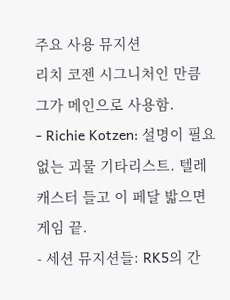주요 사용 뮤지션
리치 코젠 시그니처인 만큼 그가 메인으로 사용함.
- Richie Kotzen: 설명이 필요 없는 괴물 기타리스트. 텔레캐스터 들고 이 페달 밟으면 게임 끝.
- 세션 뮤지션들: RK5의 간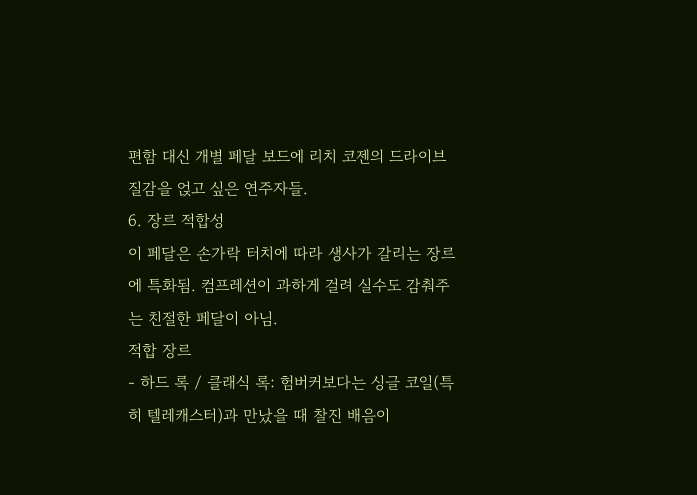편함 대신 개별 페달 보드에 리치 코젠의 드라이브 질감을 얹고 싶은 연주자들.
6. 장르 적합성
이 페달은 손가락 터치에 따라 생사가 갈리는 장르에 특화됨. 컴프레션이 과하게 걸려 실수도 감춰주는 친절한 페달이 아님.
적합 장르
- 하드 록 / 클래식 록: 험버커보다는 싱글 코일(특히 텔레캐스터)과 만났을 때 찰진 배음이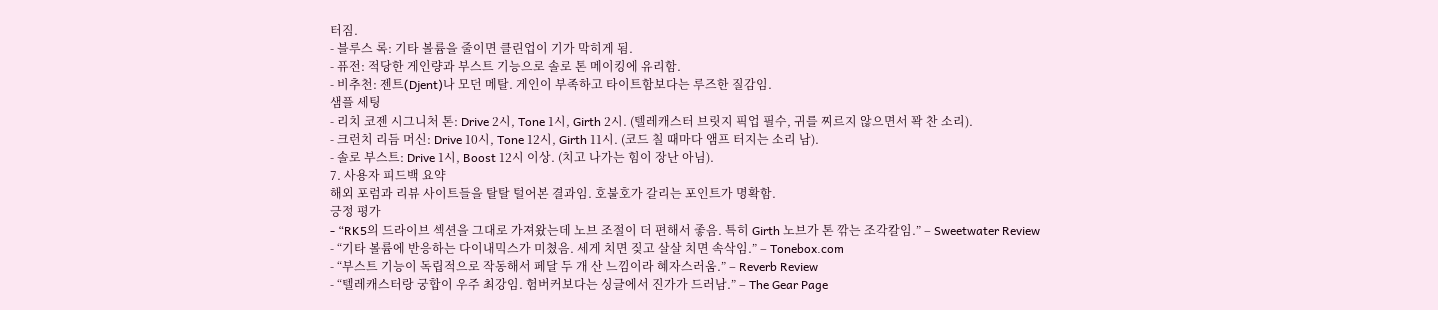터짐.
- 블루스 록: 기타 볼륨을 줄이면 클린업이 기가 막히게 됨.
- 퓨전: 적당한 게인량과 부스트 기능으로 솔로 톤 메이킹에 유리함.
- 비추천: 젠트(Djent)나 모던 메탈. 게인이 부족하고 타이트함보다는 루즈한 질감임.
샘플 세팅
- 리치 코젠 시그니처 톤: Drive 2시, Tone 1시, Girth 2시. (텔레캐스터 브릿지 픽업 필수, 귀를 찌르지 않으면서 꽉 찬 소리).
- 크런치 리듬 머신: Drive 10시, Tone 12시, Girth 11시. (코드 칠 때마다 앰프 터지는 소리 남).
- 솔로 부스트: Drive 1시, Boost 12시 이상. (치고 나가는 힘이 장난 아님).
7. 사용자 피드백 요약
해외 포럼과 리뷰 사이트들을 탈탈 털어본 결과임. 호불호가 갈리는 포인트가 명확함.
긍정 평가
- “RK5의 드라이브 섹션을 그대로 가져왔는데 노브 조절이 더 편해서 좋음. 특히 Girth 노브가 톤 깎는 조각칼임.” – Sweetwater Review
- “기타 볼륨에 반응하는 다이내믹스가 미쳤음. 세게 치면 짖고 살살 치면 속삭임.” – Tonebox.com
- “부스트 기능이 독립적으로 작동해서 페달 두 개 산 느낌이라 혜자스러움.” – Reverb Review
- “텔레캐스터랑 궁합이 우주 최강임. 험버커보다는 싱글에서 진가가 드러남.” – The Gear Page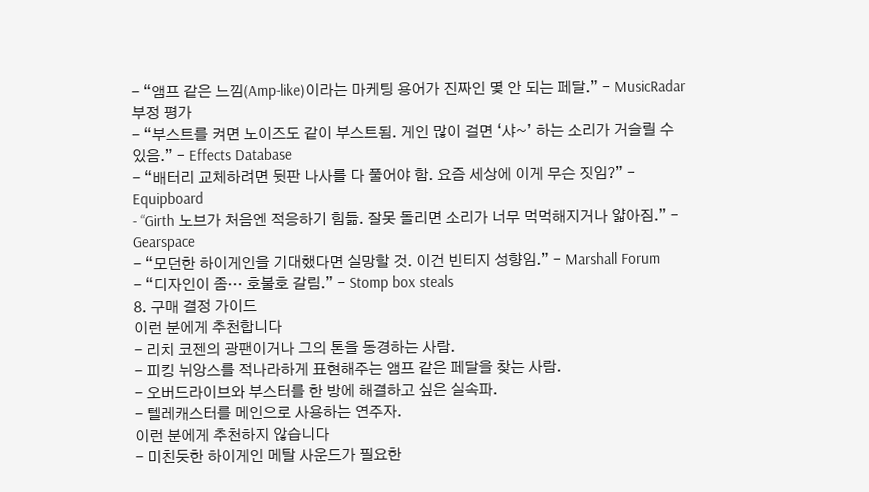- “앰프 같은 느낌(Amp-like)이라는 마케팅 용어가 진짜인 몇 안 되는 페달.” – MusicRadar
부정 평가
- “부스트를 켜면 노이즈도 같이 부스트됨. 게인 많이 걸면 ‘샤~’ 하는 소리가 거슬릴 수 있음.” – Effects Database
- “배터리 교체하려면 뒷판 나사를 다 풀어야 함. 요즘 세상에 이게 무슨 짓임?” – Equipboard
- “Girth 노브가 처음엔 적응하기 힘듦. 잘못 돌리면 소리가 너무 먹먹해지거나 얇아짐.” – Gearspace
- “모던한 하이게인을 기대했다면 실망할 것. 이건 빈티지 성향임.” – Marshall Forum
- “디자인이 좀… 호불호 갈림.” – Stomp box steals
8. 구매 결정 가이드
이런 분에게 추천합니다
- 리치 코젠의 광팬이거나 그의 톤을 동경하는 사람.
- 피킹 뉘앙스를 적나라하게 표현해주는 앰프 같은 페달을 찾는 사람.
- 오버드라이브와 부스터를 한 방에 해결하고 싶은 실속파.
- 텔레캐스터를 메인으로 사용하는 연주자.
이런 분에게 추천하지 않습니다
- 미친듯한 하이게인 메탈 사운드가 필요한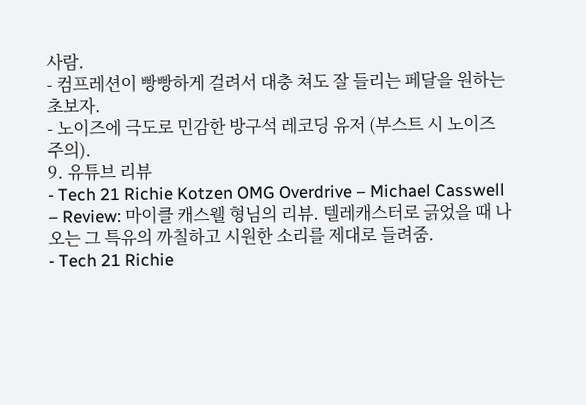사람.
- 컴프레션이 빵빵하게 걸려서 대충 쳐도 잘 들리는 페달을 원하는 초보자.
- 노이즈에 극도로 민감한 방구석 레코딩 유저 (부스트 시 노이즈 주의).
9. 유튜브 리뷰
- Tech 21 Richie Kotzen OMG Overdrive – Michael Casswell – Review: 마이클 캐스웰 형님의 리뷰. 텔레캐스터로 긁었을 때 나오는 그 특유의 까칠하고 시원한 소리를 제대로 들려줌.
- Tech 21 Richie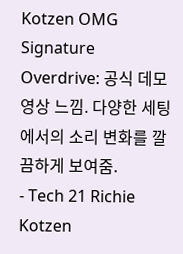Kotzen OMG Signature Overdrive: 공식 데모 영상 느낌. 다양한 세팅에서의 소리 변화를 깔끔하게 보여줌.
- Tech 21 Richie Kotzen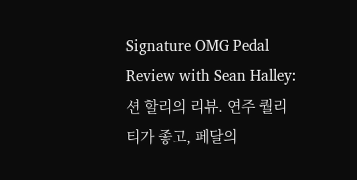Signature OMG Pedal Review with Sean Halley: 션 할리의 리뷰. 연주 퀄리티가 좋고, 페달의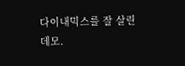다이내믹스를 잘 살린 데모.